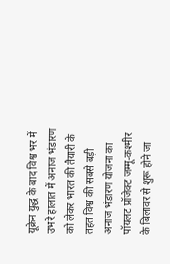यूक्रेन युद्ध के बाद विश्व भर में उभरे हालात में अनाज भंडारण को लेकर भारत की तैयारी के तहत विश्व की सबसे बड़ी अनाज भंडारण योजना का पॉयलट प्रॉजेक्ट जम्मू-कश्मीर के बिलावर से शुरू होने जा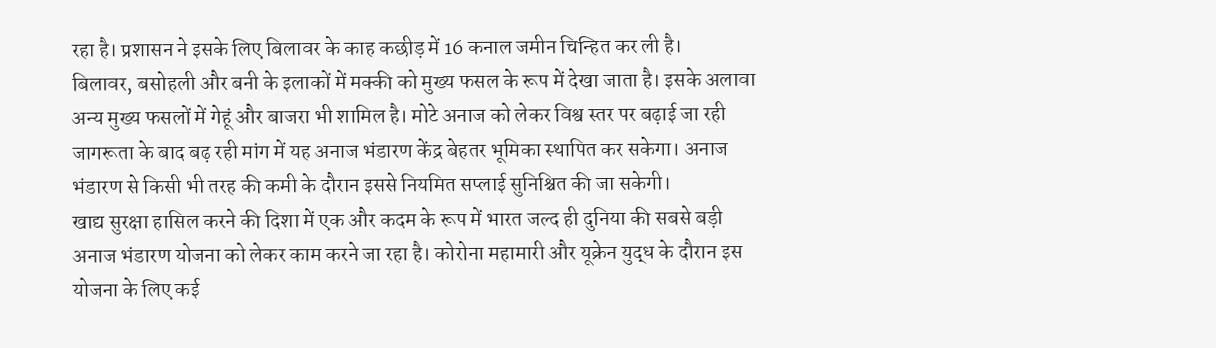रहा है। प्रशासन ने इसके लिए बिलावर के काह कछीड़ में 16 कनाल जमीन चिन्हित कर ली है।
बिलावर, बसोहली और बनी के इलाकों में मक्की को मुख्य फसल के रूप में देखा जाता है। इसके अलावा अन्य मुख्य फसलों में गेहूं और बाजरा भी शामिल है। मोटे अनाज को लेकर विश्व स्तर पर बढ़ाई जा रही जागरूता के बाद बढ़ रही मांग में यह अनाज भंडारण केंद्र बेहतर भूमिका स्थापित कर सकेगा। अनाज भंडारण से किसी भी तरह की कमी के दौरान इससे नियमित सप्लाई सुनिश्चित की जा सकेगी।
खाद्य सुरक्षा हासिल करने की दिशा में एक और कदम के रूप में भारत जल्द ही दुनिया की सबसे बड़ी अनाज भंडारण योजना को लेकर काम करने जा रहा है। कोरोना महामारी और यूक्रेन युद्ध के दौरान इस योजना के लिए कई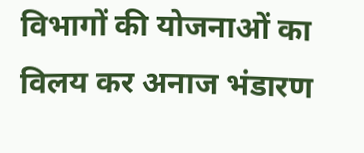विभागों की योजनाओं का विलय कर अनाज भंडारण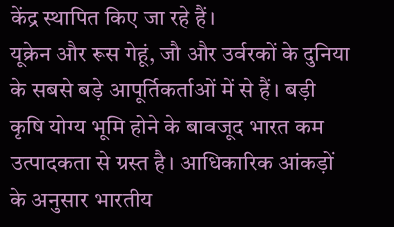केंद्र स्थापित किए जा रहे हैं।
यूक्रेन और रूस गेहूं, जौ और उर्वरकों के दुनिया के सबसे बड़े आपूर्तिकर्ताओं में से हैं। बड़ी कृषि योग्य भूमि होने के बावजूद भारत कम उत्पादकता से ग्रस्त है। आधिकारिक आंकड़ों के अनुसार भारतीय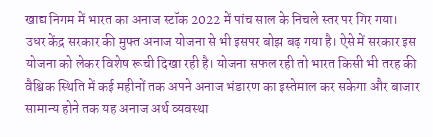खाद्य निगम में भारत का अनाज स्टॉक 2022 में पांच साल के निचले स्तर पर गिर गया।
उधर केंद्र सरकार की मुफ्त अनाज योजना से भी इसपर बोझ बढ़ गया है। ऐसे में सरकार इस योजना को लेकर विशेष रूची दिखा रही है। योजना सफल रही तो भारत किसी भी तरह की वैश्विक स्थिति में कई महीनों तक अपने अनाज भंडारण का इस्तेमाल कर सकेगा और बाजार सामान्य होने तक यह अनाज अर्थ व्यवस्था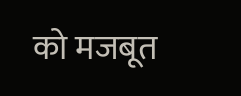को मजबूत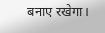बनाए रखेगा।